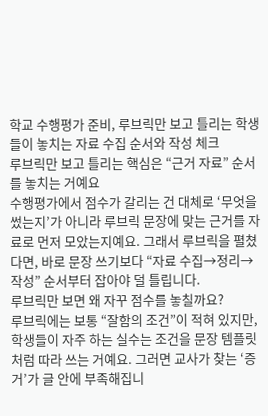학교 수행평가 준비, 루브릭만 보고 틀리는 학생들이 놓치는 자료 수집 순서와 작성 체크
루브릭만 보고 틀리는 핵심은 “근거 자료” 순서를 놓치는 거예요
수행평가에서 점수가 갈리는 건 대체로 ‘무엇을 썼는지’가 아니라 루브릭 문장에 맞는 근거를 자료로 먼저 모았는지예요. 그래서 루브릭을 펼쳤다면, 바로 문장 쓰기보다 “자료 수집→정리→작성” 순서부터 잡아야 덜 틀립니다.
루브릭만 보면 왜 자꾸 점수를 놓칠까요?
루브릭에는 보통 “잘함의 조건”이 적혀 있지만, 학생들이 자주 하는 실수는 조건을 문장 템플릿처럼 따라 쓰는 거예요. 그러면 교사가 찾는 ‘증거’가 글 안에 부족해집니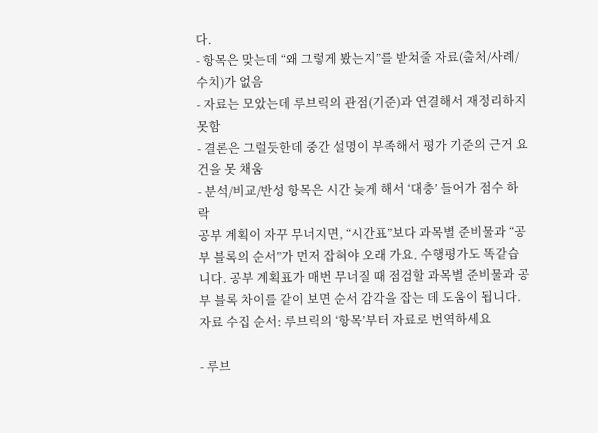다.
- 항목은 맞는데 “왜 그렇게 봤는지”를 받쳐줄 자료(출처/사례/수치)가 없음
- 자료는 모았는데 루브릭의 관점(기준)과 연결해서 재정리하지 못함
- 결론은 그럴듯한데 중간 설명이 부족해서 평가 기준의 근거 요건을 못 채움
- 분석/비교/반성 항목은 시간 늦게 해서 ‘대충’ 들어가 점수 하락
공부 계획이 자꾸 무너지면, “시간표”보다 과목별 준비물과 “공부 블록의 순서”가 먼저 잡혀야 오래 가요. 수행평가도 똑같습니다. 공부 계획표가 매번 무너질 때 점검할 과목별 준비물과 공부 블록 차이를 같이 보면 순서 감각을 잡는 데 도움이 됩니다.
자료 수집 순서: 루브릭의 ‘항목’부터 자료로 번역하세요

- 루브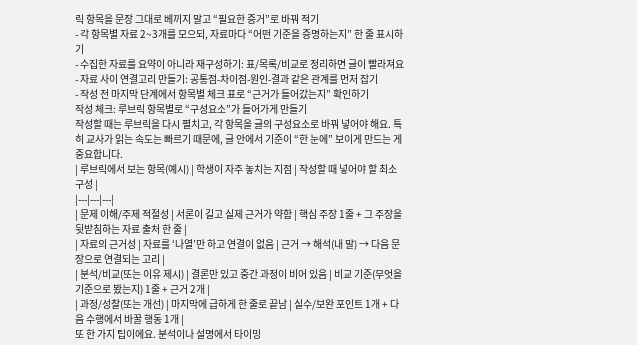릭 항목을 문장 그대로 베끼지 말고 “필요한 증거”로 바꿔 적기
- 각 항목별 자료 2~3개를 모으되, 자료마다 “어떤 기준을 증명하는지” 한 줄 표시하기
- 수집한 자료를 요약이 아니라 재구성하기: 표/목록/비교로 정리하면 글이 빨라져요
- 자료 사이 연결고리 만들기: 공통점-차이점-원인-결과 같은 관계를 먼저 잡기
- 작성 전 마지막 단계에서 항목별 체크 표로 “근거가 들어갔는지” 확인하기
작성 체크: 루브릭 항목별로 “구성요소”가 들어가게 만들기
작성할 때는 루브릭을 다시 펼치고, 각 항목을 글의 구성요소로 바꿔 넣어야 해요. 특히 교사가 읽는 속도는 빠르기 때문에, 글 안에서 기준이 “한 눈에” 보이게 만드는 게 중요합니다.
| 루브릭에서 보는 항목(예시) | 학생이 자주 놓치는 지점 | 작성할 때 넣어야 할 최소 구성 |
|---|---|---|
| 문제 이해/주제 적절성 | 서론이 길고 실제 근거가 약함 | 핵심 주장 1줄 + 그 주장을 뒷받침하는 자료 출처 한 줄 |
| 자료의 근거성 | 자료를 ‘나열’만 하고 연결이 없음 | 근거 → 해석(내 말) → 다음 문장으로 연결되는 고리 |
| 분석/비교(또는 이유 제시) | 결론만 있고 중간 과정이 비어 있음 | 비교 기준(무엇을 기준으로 봤는지) 1줄 + 근거 2개 |
| 과정/성찰(또는 개선) | 마지막에 급하게 한 줄로 끝남 | 실수/보완 포인트 1개 + 다음 수행에서 바꿀 행동 1개 |
또 한 가지 팁이에요. 분석이나 설명에서 타이밍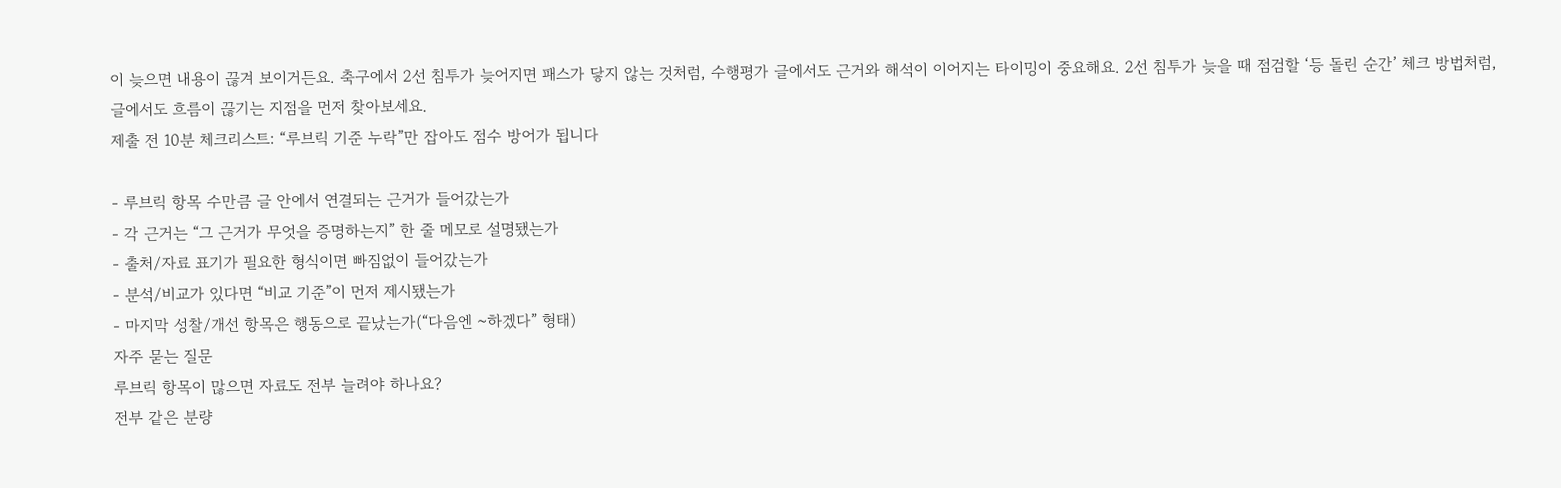이 늦으면 내용이 끊겨 보이거든요. 축구에서 2선 침투가 늦어지면 패스가 닿지 않는 것처럼, 수행평가 글에서도 근거와 해석이 이어지는 타이밍이 중요해요. 2선 침투가 늦을 때 점검할 ‘등 돌린 순간’ 체크 방법처럼, 글에서도 흐름이 끊기는 지점을 먼저 찾아보세요.
제출 전 10분 체크리스트: “루브릭 기준 누락”만 잡아도 점수 방어가 됩니다

- 루브릭 항목 수만큼 글 안에서 연결되는 근거가 들어갔는가
- 각 근거는 “그 근거가 무엇을 증명하는지” 한 줄 메모로 설명됐는가
- 출처/자료 표기가 필요한 형식이면 빠짐없이 들어갔는가
- 분석/비교가 있다면 “비교 기준”이 먼저 제시됐는가
- 마지막 성찰/개선 항목은 행동으로 끝났는가(“다음엔 ~하겠다” 형태)
자주 묻는 질문
루브릭 항목이 많으면 자료도 전부 늘려야 하나요?
전부 같은 분량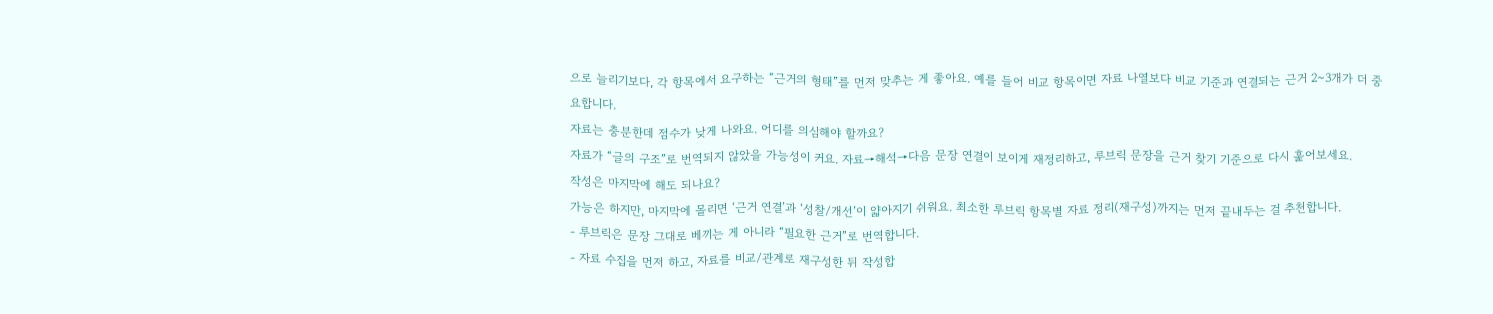으로 늘리기보다, 각 항목에서 요구하는 “근거의 형태”를 먼저 맞추는 게 좋아요. 예를 들어 비교 항목이면 자료 나열보다 비교 기준과 연결되는 근거 2~3개가 더 중요합니다.
자료는 충분한데 점수가 낮게 나와요. 어디를 의심해야 할까요?
자료가 “글의 구조”로 번역되지 않았을 가능성이 커요. 자료→해석→다음 문장 연결이 보이게 재정리하고, 루브릭 문장을 근거 찾기 기준으로 다시 훑어보세요.
작성은 마지막에 해도 되나요?
가능은 하지만, 마지막에 몰리면 ‘근거 연결’과 ‘성찰/개선’이 얇아지기 쉬워요. 최소한 루브릭 항목별 자료 정리(재구성)까지는 먼저 끝내두는 걸 추천합니다.
- 루브릭은 문장 그대로 베끼는 게 아니라 “필요한 근거”로 번역합니다.
- 자료 수집을 먼저 하고, 자료를 비교/관계로 재구성한 뒤 작성합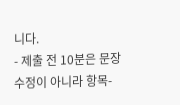니다.
- 제출 전 10분은 문장 수정이 아니라 항목-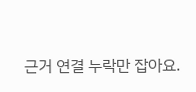근거 연결 누락만 잡아요.